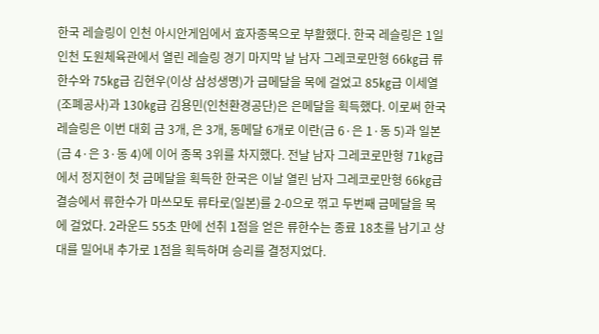한국 레슬링이 인천 아시안게임에서 효자종목으로 부활했다. 한국 레슬링은 1일 인천 도원체육관에서 열린 레슬링 경기 마지막 날 남자 그레코로만형 66㎏급 류한수와 75㎏급 김현우(이상 삼성생명)가 금메달을 목에 걸었고 85㎏급 이세열(조폐공사)과 130㎏급 김용민(인천환경공단)은 은메달을 획득했다. 이로써 한국 레슬링은 이번 대회 금 3개, 은 3개, 동메달 6개로 이란(금 6·은 1·동 5)과 일본(금 4·은 3·동 4)에 이어 종목 3위를 차지했다. 전날 남자 그레코로만형 71㎏급에서 정지현이 첫 금메달을 획득한 한국은 이날 열린 남자 그레코로만형 66㎏급 결승에서 류한수가 마쓰모토 류타로(일본)를 2-0으로 꺾고 두번째 금메달을 목에 걸었다. 2라운드 55초 만에 선취 1점을 얻은 류한수는 종료 18초를 남기고 상대를 밀어내 추가로 1점을 획득하며 승리를 결정지었다.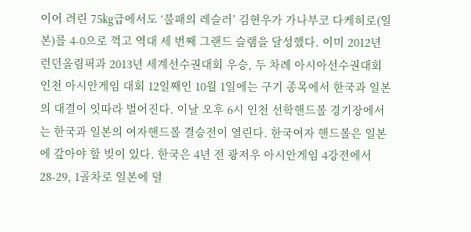이어 려린 75㎏급에서도 ‘불패의 레슬러’ 김현우가 가나부코 다케히로(일본)를 4-0으로 꺽고 역대 세 번째 그랜드 슬램을 달성했다. 이미 2012년 런던올림픽과 2013년 세계선수권대회 우승, 두 차례 아시아선수권대회
인천 아시안게임 대회 12일째인 10월 1일에는 구기 종목에서 한국과 일본의 대결이 잇따라 벌어진다. 이날 오후 6시 인천 선학핸드볼 경기장에서는 한국과 일본의 여자핸드볼 결승전이 열린다. 한국여자 핸드볼은 일본에 갚아야 할 빚이 있다. 한국은 4년 전 광저우 아시안게임 4강전에서 28-29, 1골차로 일본에 덜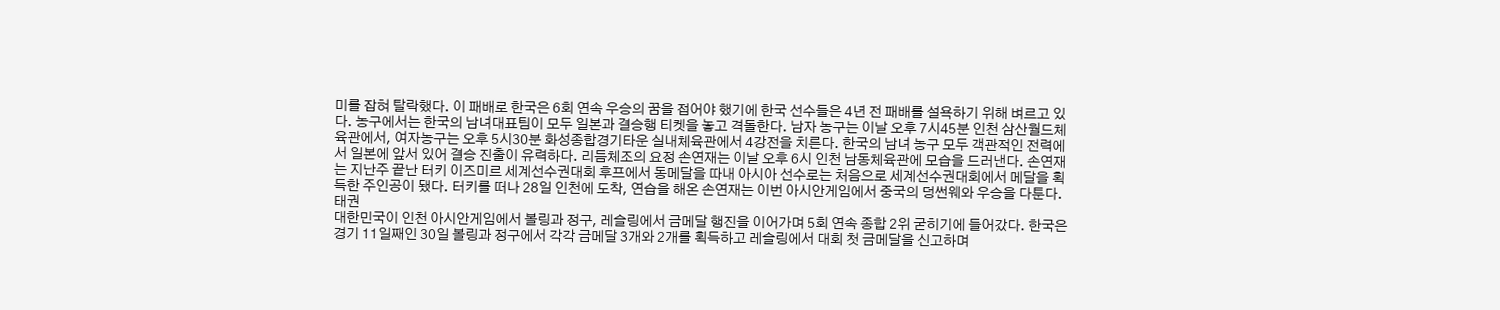미를 잡혀 탈락했다. 이 패배로 한국은 6회 연속 우승의 꿈을 접어야 했기에 한국 선수들은 4년 전 패배를 설욕하기 위해 벼르고 있다. 농구에서는 한국의 남녀대표팀이 모두 일본과 결승행 티켓을 놓고 격돌한다. 남자 농구는 이날 오후 7시45분 인천 삼산월드체육관에서, 여자농구는 오후 5시30분 화성종합경기타운 실내체육관에서 4강전을 치른다. 한국의 남녀 농구 모두 객관적인 전력에서 일본에 앞서 있어 결승 진출이 유력하다. 리듬체조의 요정 손연재는 이날 오후 6시 인천 남동체육관에 모습을 드러낸다. 손연재는 지난주 끝난 터키 이즈미르 세계선수권대회 후프에서 동메달을 따내 아시아 선수로는 처음으로 세계선수권대회에서 메달을 획득한 주인공이 됐다. 터키를 떠나 28일 인천에 도착, 연습을 해온 손연재는 이번 아시안게임에서 중국의 덩썬웨와 우승을 다툰다. 태권
대한민국이 인천 아시안게임에서 볼링과 정구, 레슬링에서 금메달 행진을 이어가며 5회 연속 종합 2위 굳히기에 들어갔다. 한국은 경기 11일째인 30일 볼링과 정구에서 각각 금메달 3개와 2개를 획득하고 레슬링에서 대회 첫 금메달을 신고하며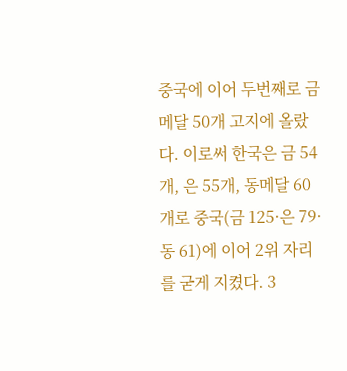중국에 이어 두번째로 금메달 50개 고지에 올랐다. 이로써 한국은 금 54개, 은 55개, 동메달 60개로 중국(금 125·은 79·동 61)에 이어 2위 자리를 굳게 지켰다. 3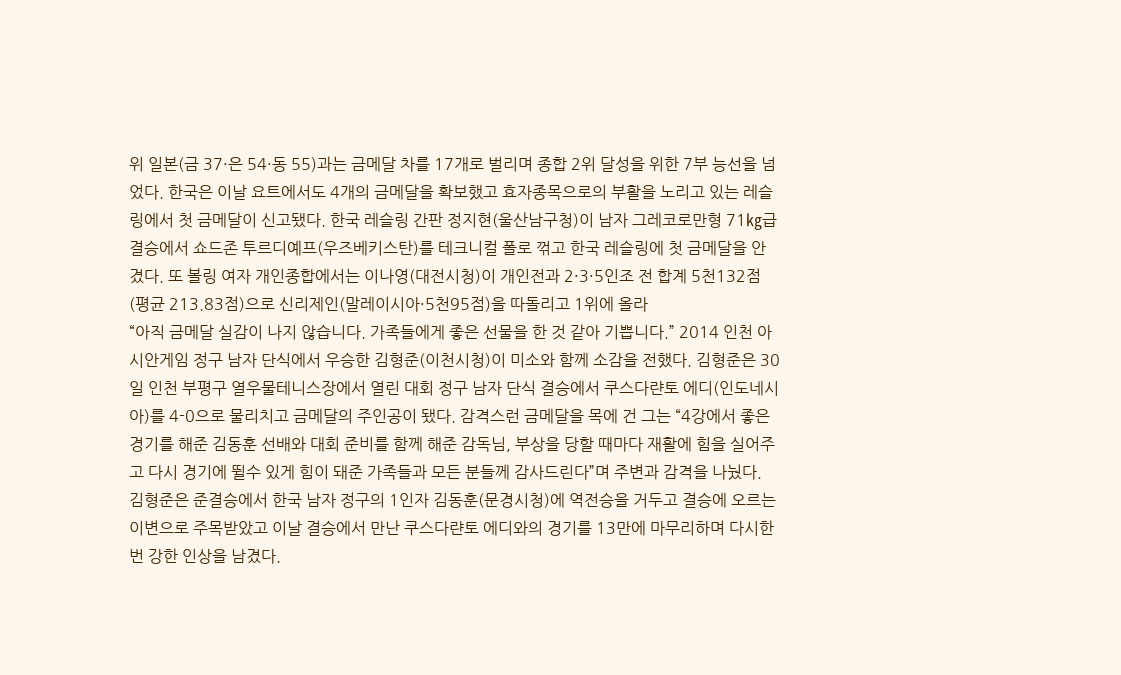위 일본(금 37·은 54·동 55)과는 금메달 차를 17개로 벌리며 종합 2위 달성을 위한 7부 능선을 넘었다. 한국은 이날 요트에서도 4개의 금메달을 확보했고 효자종목으로의 부활을 노리고 있는 레슬링에서 첫 금메달이 신고됐다. 한국 레슬링 간판 정지현(울산남구청)이 남자 그레코로만형 71㎏급 결승에서 쇼드존 투르디예프(우즈베키스탄)를 테크니컬 폴로 꺾고 한국 레슬링에 첫 금메달을 안겼다. 또 볼링 여자 개인종합에서는 이나영(대전시청)이 개인전과 2·3·5인조 전 합계 5천132점(평균 213.83점)으로 신리제인(말레이시아·5천95점)을 따돌리고 1위에 올라
“아직 금메달 실감이 나지 않습니다. 가족들에게 좋은 선물을 한 것 같아 기쁩니다.” 2014 인천 아시안게임 정구 남자 단식에서 우승한 김형준(이천시청)이 미소와 함께 소감을 전했다. 김형준은 30일 인천 부평구 열우물테니스장에서 열린 대회 정구 남자 단식 결승에서 쿠스다랸토 에디(인도네시아)를 4-0으로 물리치고 금메달의 주인공이 됐다. 감격스런 금메달을 목에 건 그는 “4강에서 좋은 경기를 해준 김동훈 선배와 대회 준비를 함께 해준 감독님, 부상을 당할 때마다 재활에 힘을 실어주고 다시 경기에 뛸수 있게 힘이 돼준 가족들과 모든 분들께 감사드린다”며 주변과 감격을 나눴다. 김형준은 준결승에서 한국 남자 정구의 1인자 김동훈(문경시청)에 역전승을 거두고 결승에 오르는 이변으로 주목받았고 이날 결승에서 만난 쿠스다랸토 에디와의 경기를 13만에 마무리하며 다시한번 강한 인상을 남겼다.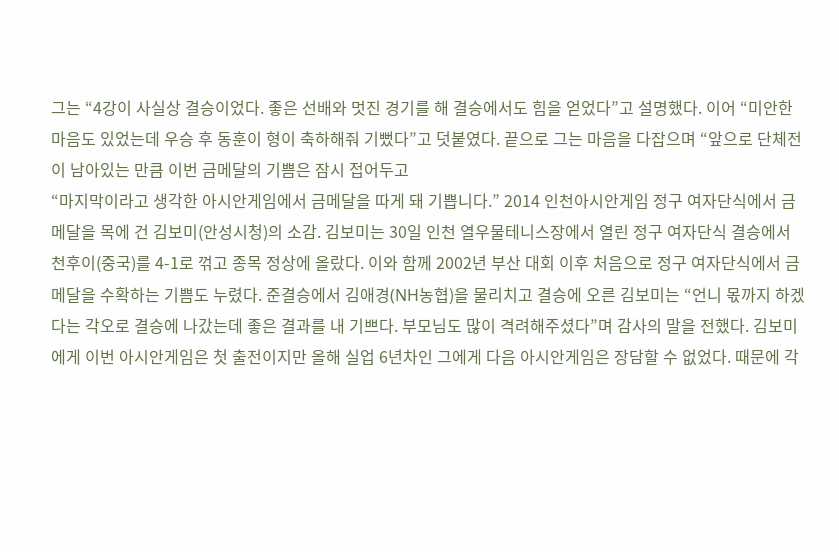그는 “4강이 사실상 결승이었다. 좋은 선배와 멋진 경기를 해 결승에서도 힘을 얻었다”고 설명했다. 이어 “미안한 마음도 있었는데 우승 후 동훈이 형이 축하해줘 기뻤다”고 덧붙였다. 끝으로 그는 마음을 다잡으며 “앞으로 단체전이 남아있는 만큼 이번 금메달의 기쁨은 잠시 접어두고
“마지막이라고 생각한 아시안게임에서 금메달을 따게 돼 기쁩니다.” 2014 인천아시안게임 정구 여자단식에서 금메달을 목에 건 김보미(안성시청)의 소감. 김보미는 30일 인천 열우물테니스장에서 열린 정구 여자단식 결승에서 천후이(중국)를 4-1로 꺾고 종목 정상에 올랐다. 이와 함께 2002년 부산 대회 이후 처음으로 정구 여자단식에서 금메달을 수확하는 기쁨도 누렸다. 준결승에서 김애경(NH농협)을 물리치고 결승에 오른 김보미는 “언니 몫까지 하겠다는 각오로 결승에 나갔는데 좋은 결과를 내 기쁘다. 부모님도 많이 격려해주셨다”며 감사의 말을 전했다. 김보미에게 이번 아시안게임은 첫 출전이지만 올해 실업 6년차인 그에게 다음 아시안게임은 장담할 수 없었다. 때문에 각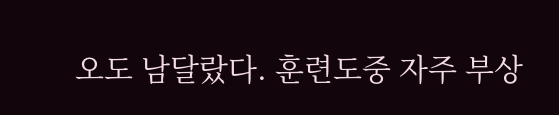오도 남달랐다. 훈련도중 자주 부상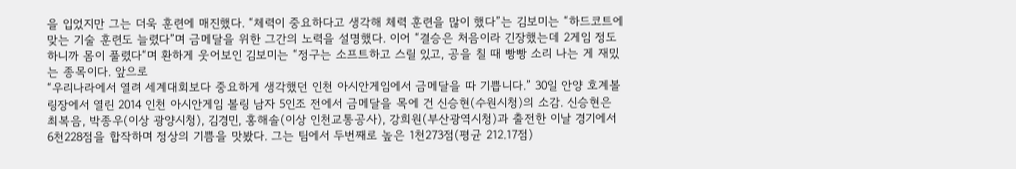을 입었지만 그는 더욱 훈련에 매진했다. “체력이 중요하다고 생각해 체력 훈련을 많이 했다”는 김보미는 “하드코트에 맞는 기술 훈련도 늘렸다”며 금메달을 위한 그간의 노력을 설명했다. 이어 “결승은 처음이라 긴장했는데 2게임 정도 하니까 몸이 풀렸다“며 환하게 웃어보인 김보미는 “정구는 소프트하고 스릴 있고, 공을 칠 때 빵빵 소리 나는 게 재밌는 종목이다. 앞으로
“우리나라에서 열려 세계대회보다 중요하게 생각했던 인천 아시안게임에서 금메달을 따 기쁩니다.” 30일 안양 호계볼링장에서 열린 2014 인천 아시안게임 볼링 남자 5인조 전에서 금메달을 목에 건 신승현(수원시청)의 소감. 신승현은 최복음, 박종우(이상 광양시청), 김경민, 홍해솔(이상 인천교통공사), 강희원(부산광역시청)과 출전한 이날 경기에서 6천228점을 합작하며 정상의 기쁨을 맛봤다. 그는 팀에서 두번째로 높은 1천273점(평균 212.17점)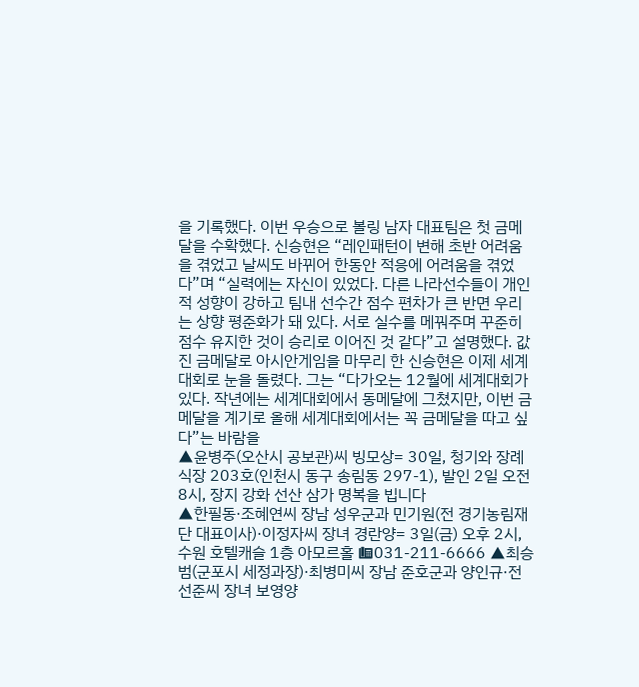을 기록했다. 이번 우승으로 볼링 남자 대표팀은 첫 금메달을 수확했다. 신승현은 “레인패턴이 변해 초반 어려움을 겪었고 날씨도 바뀌어 한동안 적응에 어려움을 겪었다”며 “실력에는 자신이 있었다. 다른 나라선수들이 개인적 성향이 강하고 팀내 선수간 점수 편차가 큰 반면 우리는 상향 평준화가 돼 있다. 서로 실수를 메꿔주며 꾸준히 점수 유지한 것이 승리로 이어진 것 같다”고 설명했다. 값진 금메달로 아시안게임을 마무리 한 신승현은 이제 세계대회로 눈을 돌렸다. 그는 “다가오는 12월에 세계대회가 있다. 작년에는 세계대회에서 동메달에 그쳤지만, 이번 금메달을 계기로 올해 세계대회에서는 꼭 금메달을 따고 싶다”는 바람을
▲윤병주(오산시 공보관)씨 빙모상= 30일, 청기와 장례식장 203호(인천시 동구 송림동 297-1), 발인 2일 오전 8시, 장지 강화 선산 삼가 명복을 빕니다
▲한필동·조혜연씨 장남 성우군과 민기원(전 경기농림재단 대표이사)·이정자씨 장녀 경란양= 3일(금) 오후 2시, 수원 호텔캐슬 1층 아모르홀 ☎031-211-6666 ▲최승범(군포시 세정과장)·최병미씨 장남 준호군과 양인규·전선준씨 장녀 보영양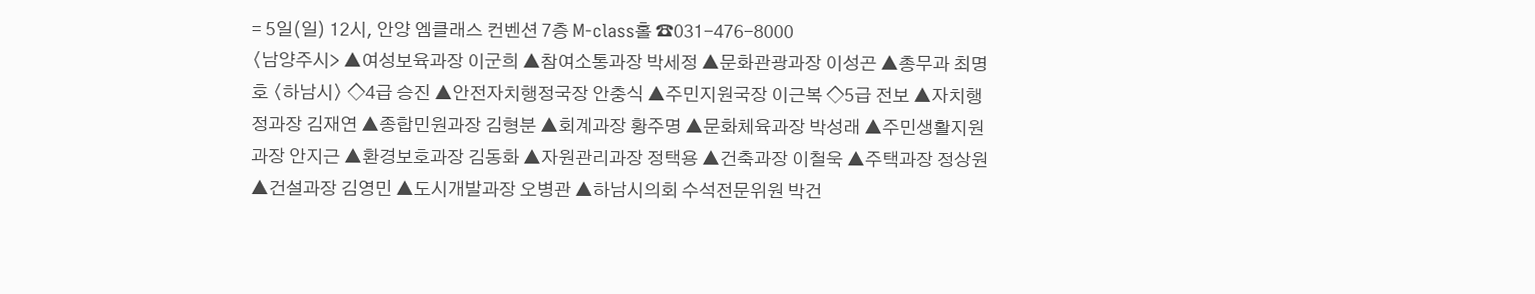= 5일(일) 12시, 안양 엠클래스 컨벤션 7층 M-class홀 ☎031-476-8000
〈남양주시> ▲여성보육과장 이군희 ▲참여소통과장 박세정 ▲문화관광과장 이성곤 ▲총무과 최명호 〈하남시〉 ◇4급 승진 ▲안전자치행정국장 안충식 ▲주민지원국장 이근복 ◇5급 전보 ▲자치행정과장 김재연 ▲종합민원과장 김형분 ▲회계과장 황주명 ▲문화체육과장 박성래 ▲주민생활지원과장 안지근 ▲환경보호과장 김동화 ▲자원관리과장 정택용 ▲건축과장 이철욱 ▲주택과장 정상원 ▲건설과장 김영민 ▲도시개발과장 오병관 ▲하남시의회 수석전문위원 박건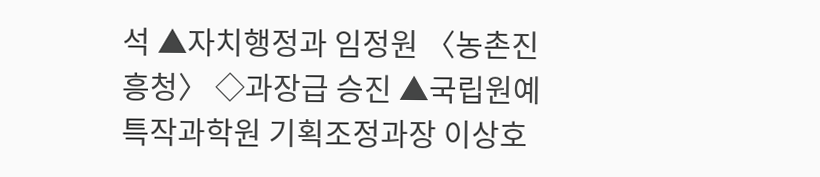석 ▲자치행정과 임정원 〈농촌진흥청〉 ◇과장급 승진 ▲국립원예특작과학원 기획조정과장 이상호